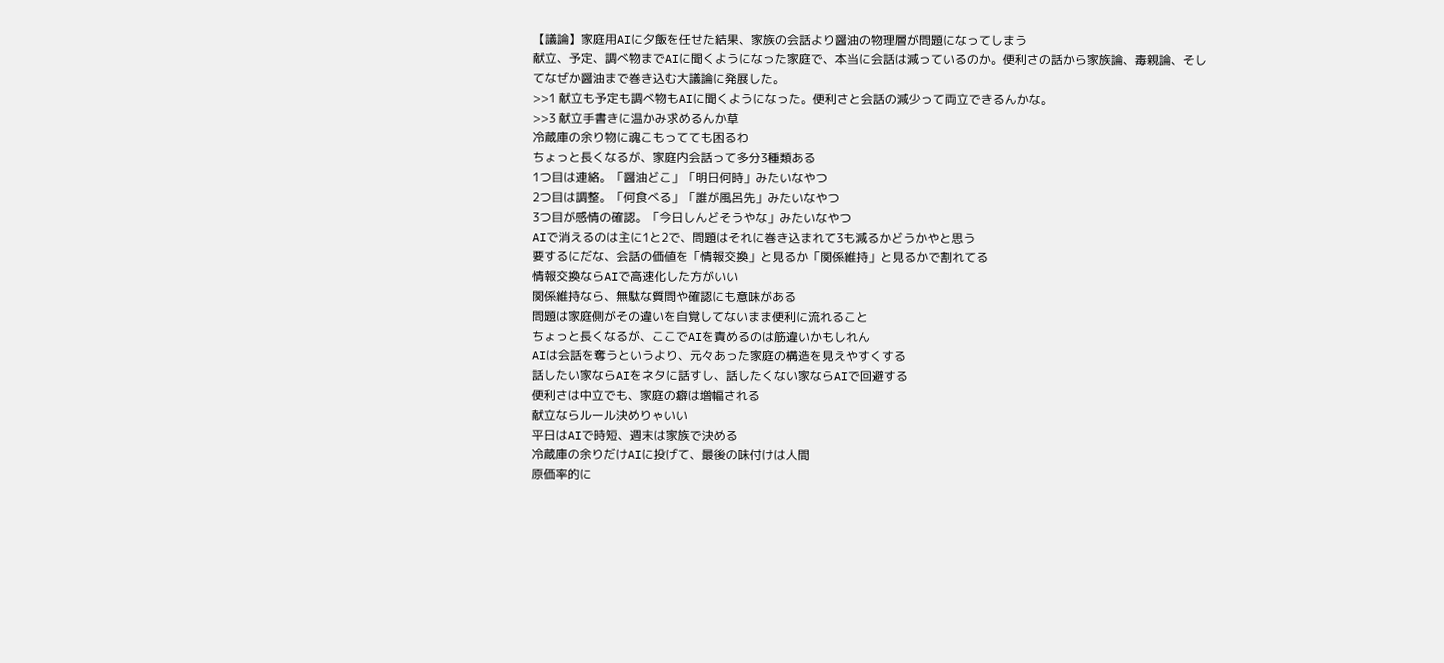【議論】家庭用AIに夕飯を任せた結果、家族の会話より醤油の物理層が問題になってしまう
献立、予定、調べ物までAIに聞くようになった家庭で、本当に会話は減っているのか。便利さの話から家族論、毒親論、そしてなぜか醤油まで巻き込む大議論に発展した。
>>1 献立も予定も調べ物もAIに聞くようになった。便利さと会話の減少って両立できるんかな。
>>3 献立手書きに温かみ求めるんか草
冷蔵庫の余り物に魂こもってても困るわ
ちょっと長くなるが、家庭内会話って多分3種類ある
1つ目は連絡。「醤油どこ」「明日何時」みたいなやつ
2つ目は調整。「何食べる」「誰が風呂先」みたいなやつ
3つ目が感情の確認。「今日しんどそうやな」みたいなやつ
AIで消えるのは主に1と2で、問題はそれに巻き込まれて3も減るかどうかやと思う
要するにだな、会話の価値を「情報交換」と見るか「関係維持」と見るかで割れてる
情報交換ならAIで高速化した方がいい
関係維持なら、無駄な質問や確認にも意味がある
問題は家庭側がその違いを自覚してないまま便利に流れること
ちょっと長くなるが、ここでAIを責めるのは筋違いかもしれん
AIは会話を奪うというより、元々あった家庭の構造を見えやすくする
話したい家ならAIをネタに話すし、話したくない家ならAIで回避する
便利さは中立でも、家庭の癖は増幅される
献立ならルール決めりゃいい
平日はAIで時短、週末は家族で決める
冷蔵庫の余りだけAIに投げて、最後の味付けは人間
原価率的に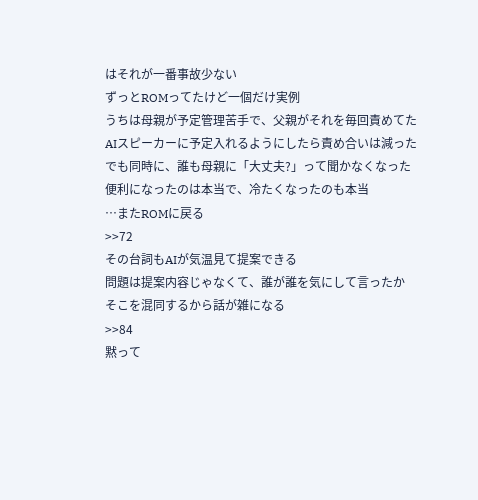はそれが一番事故少ない
ずっとROMってたけど一個だけ実例
うちは母親が予定管理苦手で、父親がそれを毎回責めてた
AIスピーカーに予定入れるようにしたら責め合いは減った
でも同時に、誰も母親に「大丈夫?」って聞かなくなった
便利になったのは本当で、冷たくなったのも本当
…またROMに戻る
>>72
その台詞もAIが気温見て提案できる
問題は提案内容じゃなくて、誰が誰を気にして言ったか
そこを混同するから話が雑になる
>>84
黙って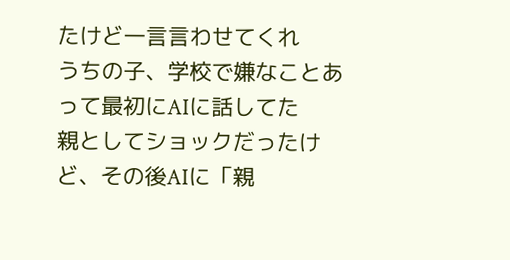たけど一言言わせてくれ
うちの子、学校で嫌なことあって最初にAIに話してた
親としてショックだったけど、その後AIに「親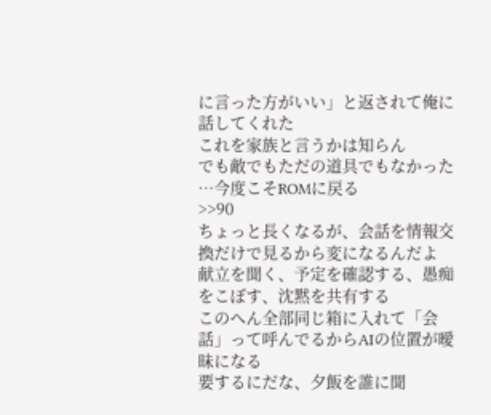に言った方がいい」と返されて俺に話してくれた
これを家族と言うかは知らん
でも敵でもただの道具でもなかった
…今度こそROMに戻る
>>90
ちょっと長くなるが、会話を情報交換だけで見るから変になるんだよ
献立を聞く、予定を確認する、愚痴をこぼす、沈黙を共有する
このへん全部同じ箱に入れて「会話」って呼んでるからAIの位置が曖昧になる
要するにだな、夕飯を誰に聞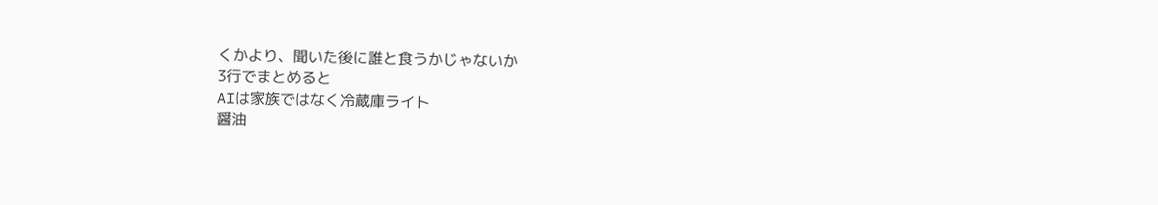くかより、聞いた後に誰と食うかじゃないか
3行でまとめると
AIは家族ではなく冷蔵庫ライト
醤油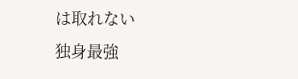は取れない
独身最強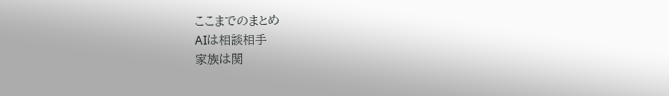ここまでのまとめ
AIは相談相手
家族は関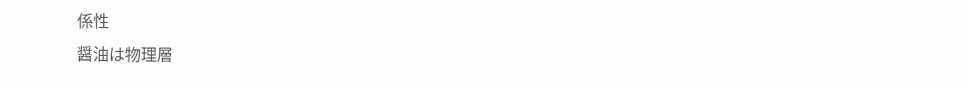係性
醤油は物理層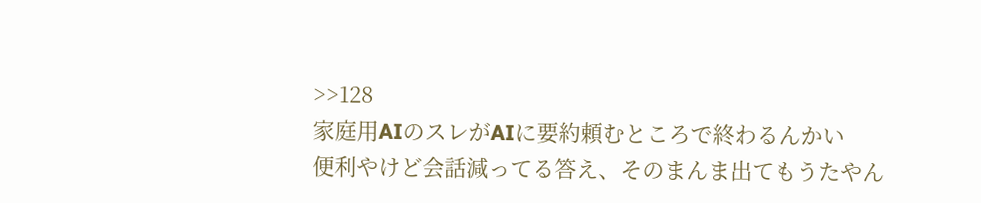>>128
家庭用AIのスレがAIに要約頼むところで終わるんかい
便利やけど会話減ってる答え、そのまんま出てもうたやん